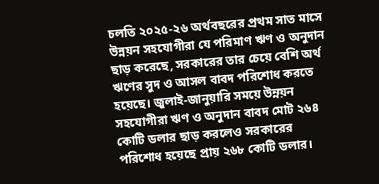চলতি ২০২৫-২৬ অর্থবছরের প্রথম সাত মাসে উন্নয়ন সহযোগীরা যে পরিমাণ ঋণ ও অনুদান ছাড় করেছে, সরকারের তার চেয়ে বেশি অর্থ ঋণের সুদ ও আসল বাবদ পরিশোধ করতে হয়েছে। জুলাই-জানুয়ারি সময়ে উন্নয়ন সহযোগীরা ঋণ ও অনুদান বাবদ মোট ২৬৪ কোটি ডলার ছাড় করলেও সরকারের পরিশোধ হয়েছে প্রায় ২৬৮ কোটি ডলার।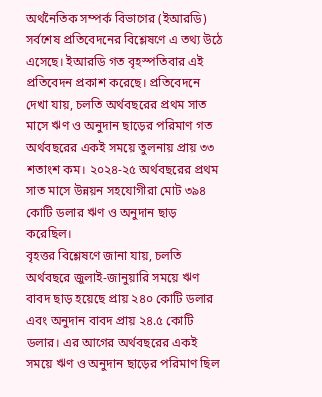অর্থনৈতিক সম্পর্ক বিভাগের (ইআরডি) সর্বশেষ প্রতিবেদনের বিশ্লেষণে এ তথ্য উঠে এসেছে। ইআরডি গত বৃহস্পতিবার এই প্রতিবেদন প্রকাশ করেছে। প্রতিবেদনে দেখা যায়, চলতি অর্থবছরের প্রথম সাত মাসে ঋণ ও অনুদান ছাড়ের পরিমাণ গত অর্থবছরের একই সময়ে তুলনায় প্রায় ৩৩ শতাংশ কম। ২০২৪-২৫ অর্থবছরের প্রথম সাত মাসে উন্নয়ন সহযোগীরা মোট ৩৯৪ কোটি ডলার ঋণ ও অনুদান ছাড় করেছিল।
বৃহত্তর বিশ্লেষণে জানা যায়, চলতি অর্থবছরে জুলাই-জানুয়ারি সময়ে ঋণ বাবদ ছাড় হয়েছে প্রায় ২৪০ কোটি ডলার এবং অনুদান বাবদ প্রায় ২৪.৫ কোটি ডলার। এর আগের অর্থবছরের একই সময়ে ঋণ ও অনুদান ছাড়ের পরিমাণ ছিল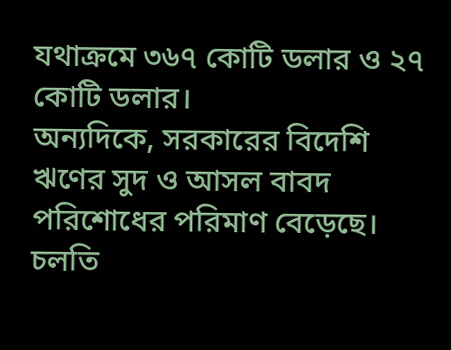যথাক্রমে ৩৬৭ কোটি ডলার ও ২৭ কোটি ডলার।
অন্যদিকে, সরকারের বিদেশি ঋণের সুদ ও আসল বাবদ পরিশোধের পরিমাণ বেড়েছে। চলতি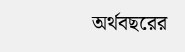অর্থবছরের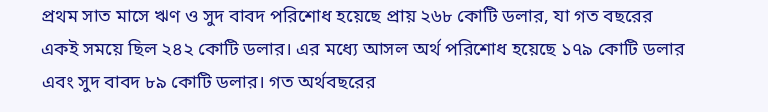প্রথম সাত মাসে ঋণ ও সুদ বাবদ পরিশোধ হয়েছে প্রায় ২৬৮ কোটি ডলার, যা গত বছরের একই সময়ে ছিল ২৪২ কোটি ডলার। এর মধ্যে আসল অর্থ পরিশোধ হয়েছে ১৭৯ কোটি ডলার এবং সুদ বাবদ ৮৯ কোটি ডলার। গত অর্থবছরের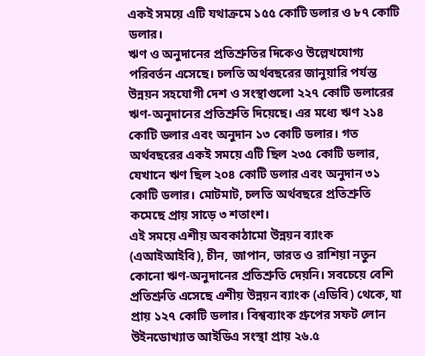একই সময়ে এটি যথাক্রমে ১৫৫ কোটি ডলার ও ৮৭ কোটি ডলার।
ঋণ ও অনুদানের প্রতিশ্রুতির দিকেও উল্লেখযোগ্য পরিবর্তন এসেছে। চলতি অর্থবছরের জানুয়ারি পর্যন্ত উন্নয়ন সহযোগী দেশ ও সংস্থাগুলো ২২৭ কোটি ডলারের ঋণ-অনুদানের প্রতিশ্রুতি দিয়েছে। এর মধ্যে ঋণ ২১৪ কোটি ডলার এবং অনুদান ১৩ কোটি ডলার। গত অর্থবছরের একই সময়ে এটি ছিল ২৩৫ কোটি ডলার, যেখানে ঋণ ছিল ২০৪ কোটি ডলার এবং অনুদান ৩১ কোটি ডলার। মোটমাট, চলতি অর্থবছরে প্রতিশ্রুতি কমেছে প্রায় সাড়ে ৩ শতাংশ।
এই সময়ে এশীয় অবকাঠামো উন্নয়ন ব্যাংক (এআইআইবি), চীন, জাপান, ভারত ও রাশিয়া নতুন কোনো ঋণ-অনুদানের প্রতিশ্রুতি দেয়নি। সবচেয়ে বেশি প্রতিশ্রুতি এসেছে এশীয় উন্নয়ন ব্যাংক (এডিবি) থেকে, যা প্রায় ১২৭ কোটি ডলার। বিশ্বব্যাংক গ্রুপের সফট লোন উইনডোখ্যাত আইডিএ সংস্থা প্রায় ২৬.৫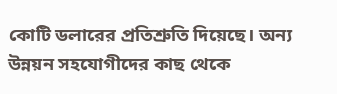কোটি ডলারের প্রতিশ্রুতি দিয়েছে। অন্য উন্নয়ন সহযোগীদের কাছ থেকে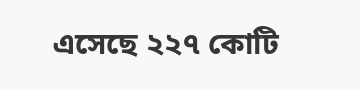এসেছে ২২৭ কোটি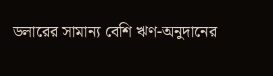ডলারের সামান্য বেশি ঋণ-অনুদানের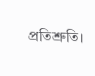প্রতিশ্রুতি।